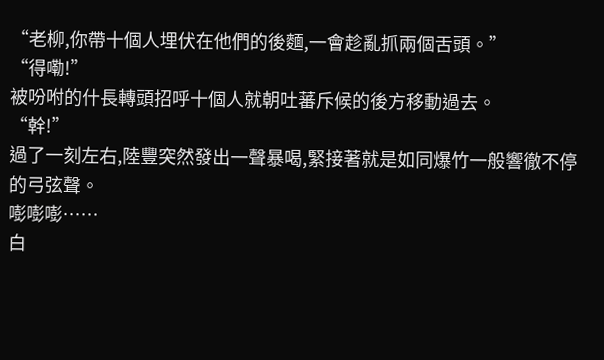“老柳,你帶十個人埋伏在他們的後麵,一會趁亂抓兩個舌頭。”
“得嘞!”
被吩咐的什長轉頭招呼十個人就朝吐蕃斥候的後方移動過去。
“幹!”
過了一刻左右,陸豐突然發出一聲暴喝,緊接著就是如同爆竹一般響徹不停的弓弦聲。
嘭嘭嘭……
白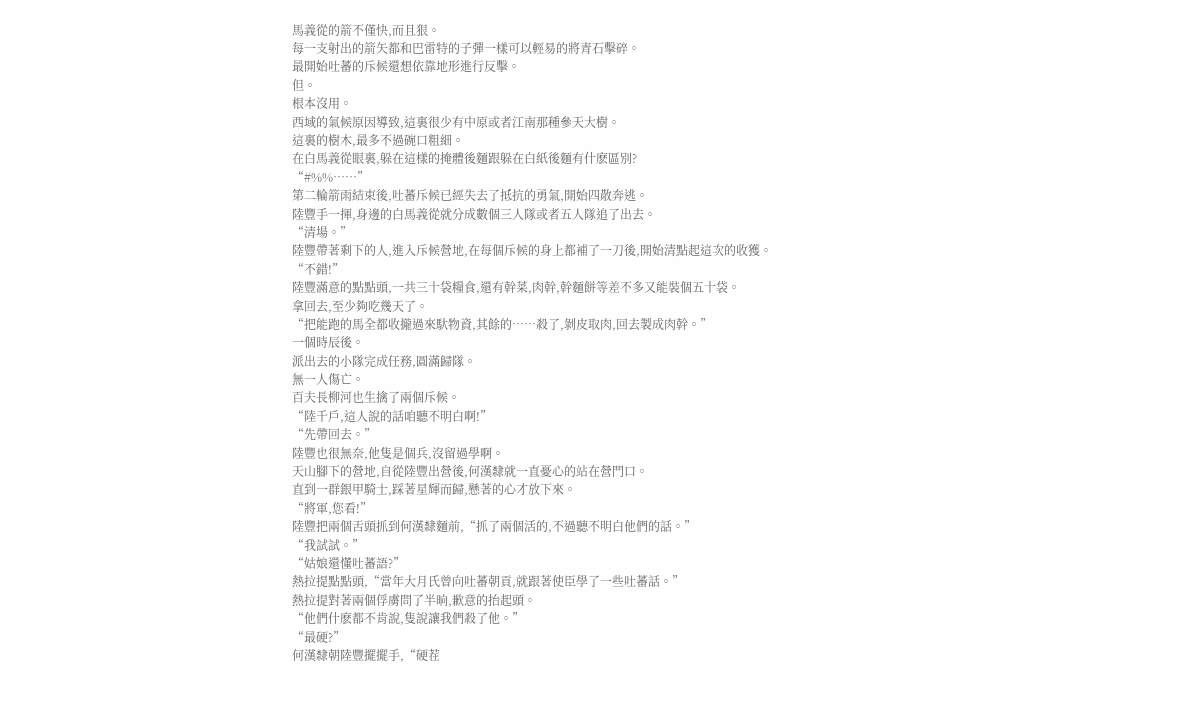馬義從的箭不僅快,而且狠。
每一支射出的箭矢都和巴雷特的子彈一樣可以輕易的將青石擊碎。
最開始吐蕃的斥候還想依靠地形進行反擊。
但。
根本沒用。
西域的氣候原因導致,這裏很少有中原或者江南那種參天大樹。
這裏的樹木,最多不過碗口粗細。
在白馬義從眼裏,躲在這樣的掩體後麵跟躲在白紙後麵有什麽區別?
“#%%……”
第二輪箭雨結束後,吐蕃斥候已經失去了抵抗的勇氣,開始四散奔逃。
陸豐手一揮,身邊的白馬義從就分成數個三人隊或者五人隊追了出去。
“清場。”
陸豐帶著剩下的人,進入斥候營地,在每個斥候的身上都補了一刀後,開始清點起這次的收獲。
“不錯!”
陸豐滿意的點點頭,一共三十袋糧食,還有幹菜,肉幹,幹麵餅等差不多又能裝個五十袋。
拿回去,至少夠吃幾天了。
“把能跑的馬全都收攏過來馱物資,其餘的……殺了,剝皮取肉,回去製成肉幹。”
一個時辰後。
派出去的小隊完成任務,圓滿歸隊。
無一人傷亡。
百夫長柳河也生擒了兩個斥候。
“陸千戶,這人說的話咱聽不明白啊!”
“先帶回去。”
陸豐也很無奈,他隻是個兵,沒留過學啊。
天山腳下的營地,自從陸豐出營後,何漢隸就一直憂心的站在營門口。
直到一群銀甲騎士,踩著星輝而歸,懸著的心才放下來。
“將軍,您看!”
陸豐把兩個舌頭抓到何漢隸麵前,“抓了兩個活的,不過聽不明白他們的話。”
“我試試。”
“姑娘還懂吐蕃語?”
熱拉提點點頭,“當年大月氏曾向吐蕃朝貢,就跟著使臣學了一些吐蕃話。”
熱拉提對著兩個俘虜問了半晌,歉意的抬起頭。
“他們什麽都不肯說,隻說讓我們殺了他。”
“最硬?”
何漢隸朝陸豐擺擺手,“硬茬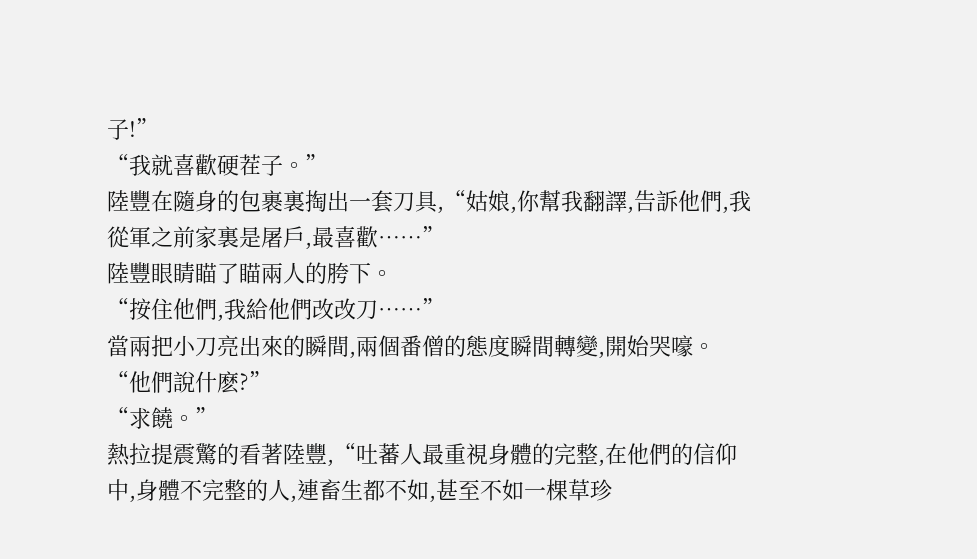子!”
“我就喜歡硬茬子。”
陸豐在隨身的包裹裏掏出一套刀具,“姑娘,你幫我翻譯,告訴他們,我從軍之前家裏是屠戶,最喜歡……”
陸豐眼睛瞄了瞄兩人的胯下。
“按住他們,我給他們改改刀……”
當兩把小刀亮出來的瞬間,兩個番僧的態度瞬間轉變,開始哭嚎。
“他們說什麽?”
“求饒。”
熱拉提震驚的看著陸豐,“吐蕃人最重視身體的完整,在他們的信仰中,身體不完整的人,連畜生都不如,甚至不如一棵草珍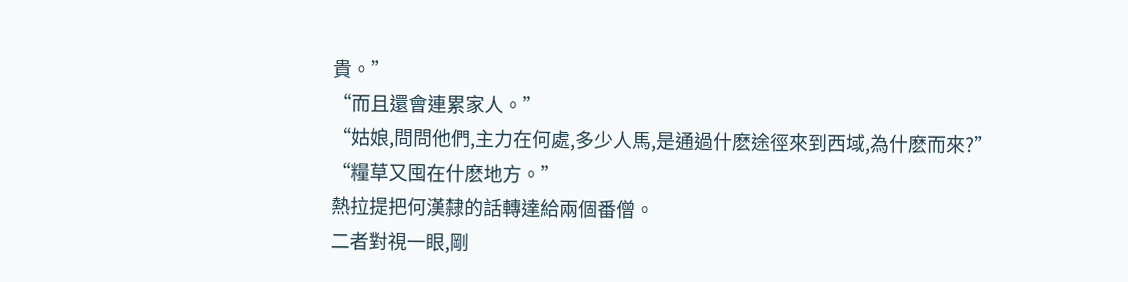貴。”
“而且還會連累家人。”
“姑娘,問問他們,主力在何處,多少人馬,是通過什麽途徑來到西域,為什麽而來?”
“糧草又囤在什麽地方。”
熱拉提把何漢隸的話轉達給兩個番僧。
二者對視一眼,剛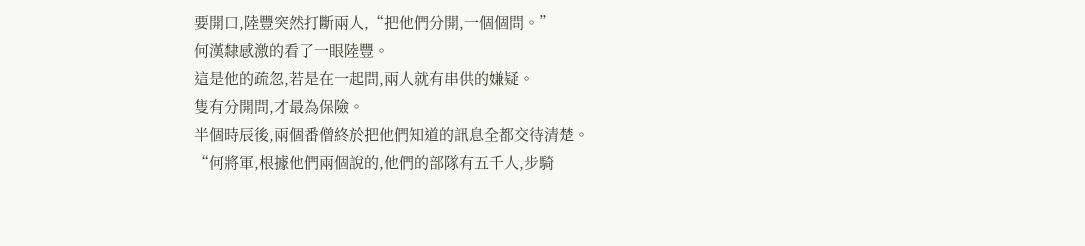要開口,陸豐突然打斷兩人,“把他們分開,一個個問。”
何漢隸感激的看了一眼陸豐。
這是他的疏忽,若是在一起問,兩人就有串供的嫌疑。
隻有分開問,才最為保險。
半個時辰後,兩個番僧終於把他們知道的訊息全都交待清楚。
“何將軍,根據他們兩個說的,他們的部隊有五千人,步騎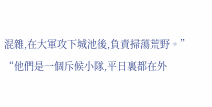混雜,在大軍攻下城池後,負責掃蕩荒野。”
“他們是一個斥候小隊,平日裏都在外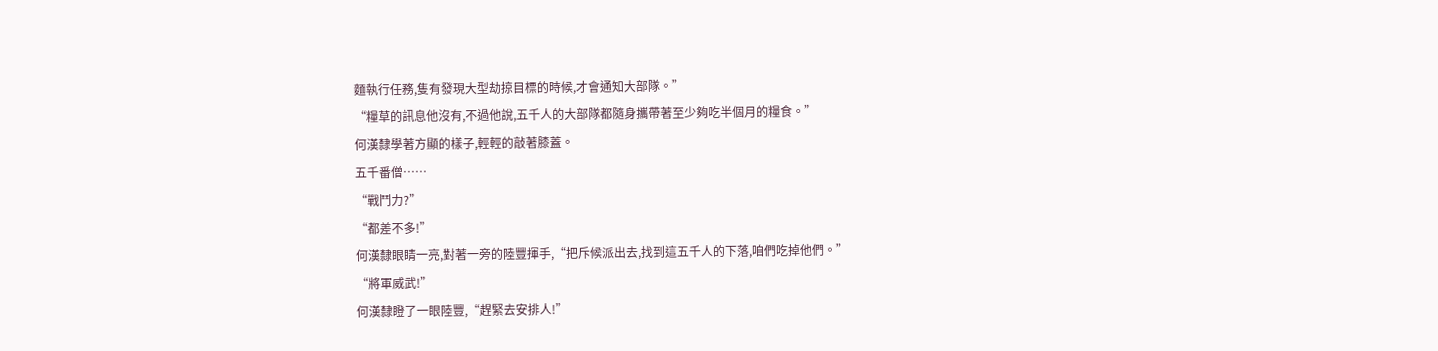麵執行任務,隻有發現大型劫掠目標的時候,才會通知大部隊。”
“糧草的訊息他沒有,不過他說,五千人的大部隊都隨身攜帶著至少夠吃半個月的糧食。”
何漢隸學著方顯的樣子,輕輕的敲著膝蓋。
五千番僧……
“戰鬥力?”
“都差不多!”
何漢隸眼睛一亮,對著一旁的陸豐揮手,“把斥候派出去,找到這五千人的下落,咱們吃掉他們。”
“將軍威武!”
何漢隸瞪了一眼陸豐,“趕緊去安排人!”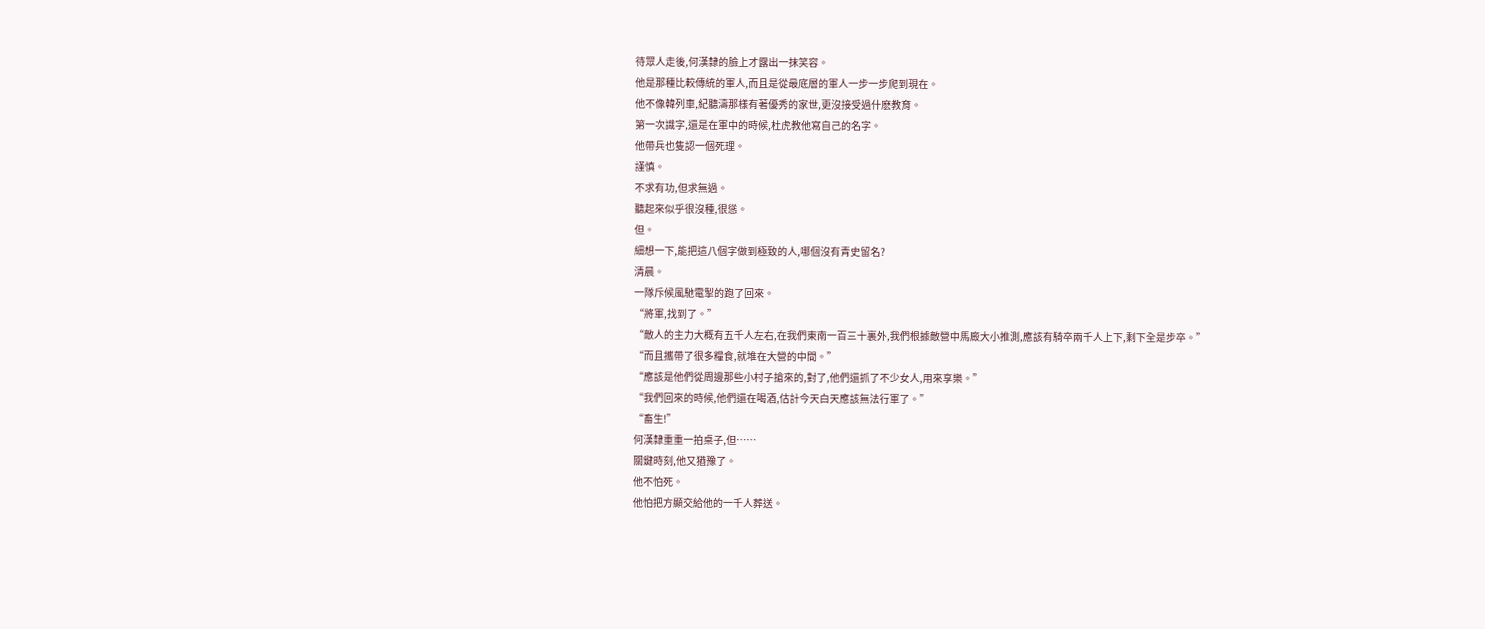待眾人走後,何漢隸的臉上才露出一抹笑容。
他是那種比較傳統的軍人,而且是從最底層的軍人一步一步爬到現在。
他不像韓列車,紀聽濤那樣有著優秀的家世,更沒接受過什麽教育。
第一次識字,還是在軍中的時候,杜虎教他寫自己的名字。
他帶兵也隻認一個死理。
謹慎。
不求有功,但求無過。
聽起來似乎很沒種,很慫。
但。
細想一下,能把這八個字做到極致的人,哪個沒有青史留名?
清晨。
一隊斥候風馳電掣的跑了回來。
“將軍,找到了。”
“敵人的主力大概有五千人左右,在我們東南一百三十裏外,我們根據敵營中馬廄大小推測,應該有騎卒兩千人上下,剩下全是步卒。”
“而且攜帶了很多糧食,就堆在大營的中間。”
“應該是他們從周邊那些小村子搶來的,對了,他們還抓了不少女人,用來享樂。”
“我們回來的時候,他們還在喝酒,估計今天白天應該無法行軍了。”
“畜生!”
何漢隸重重一拍桌子,但……
關鍵時刻,他又猶豫了。
他不怕死。
他怕把方顯交給他的一千人葬送。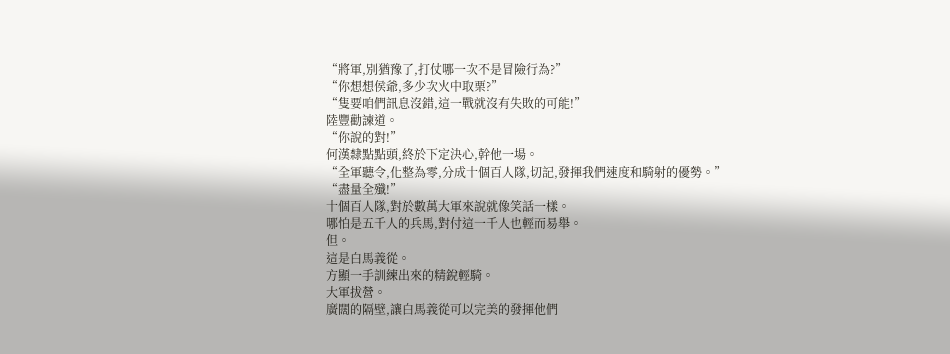“將軍,別猶豫了,打仗哪一次不是冒險行為?”
“你想想侯爺,多少次火中取栗?”
“隻要咱們訊息沒錯,這一戰就沒有失敗的可能!”
陸豐勸諫道。
“你說的對!”
何漢隸點點頭,終於下定決心,幹他一場。
“全軍聽令,化整為零,分成十個百人隊,切記,發揮我們速度和騎射的優勢。”
“盡量全殲!”
十個百人隊,對於數萬大軍來說就像笑話一樣。
哪怕是五千人的兵馬,對付這一千人也輕而易舉。
但。
這是白馬義從。
方顯一手訓練出來的精銳輕騎。
大軍拔營。
廣闊的隔壁,讓白馬義從可以完美的發揮他們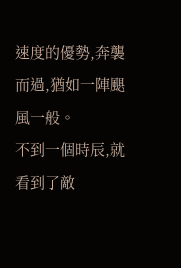速度的優勢,奔襲而過,猶如一陣颶風一般。
不到一個時辰,就看到了敵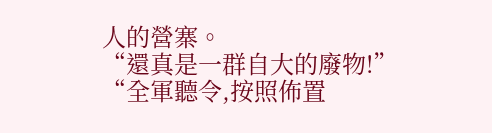人的營寨。
“還真是一群自大的廢物!”
“全軍聽令,按照佈置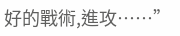好的戰術,進攻……”